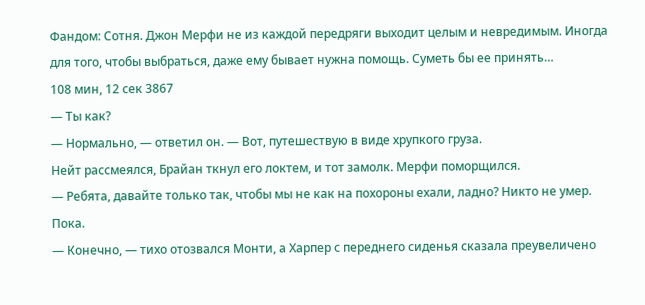Фандом: Сотня. Джон Мерфи не из каждой передряги выходит целым и невредимым. Иногда для того, чтобы выбраться, даже ему бывает нужна помощь. Суметь бы ее принять…
108 мин, 12 сек 3867
— Ты как?
— Нормально, — ответил он. — Вот, путешествую в виде хрупкого груза.
Нейт рассмеялся, Брайан ткнул его локтем, и тот замолк. Мерфи поморщился.
— Ребята, давайте только так, чтобы мы не как на похороны ехали, ладно? Никто не умер.
Пока.
— Конечно, — тихо отозвался Монти, а Харпер с переднего сиденья сказала преувеличено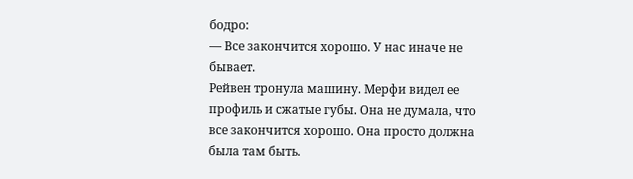бодро:
— Все закончится хорошо. У нас иначе не бывает.
Рейвен тронула машину. Мерфи видел ее профиль и сжатые губы. Она не думала, что все закончится хорошо. Она просто должна была там быть.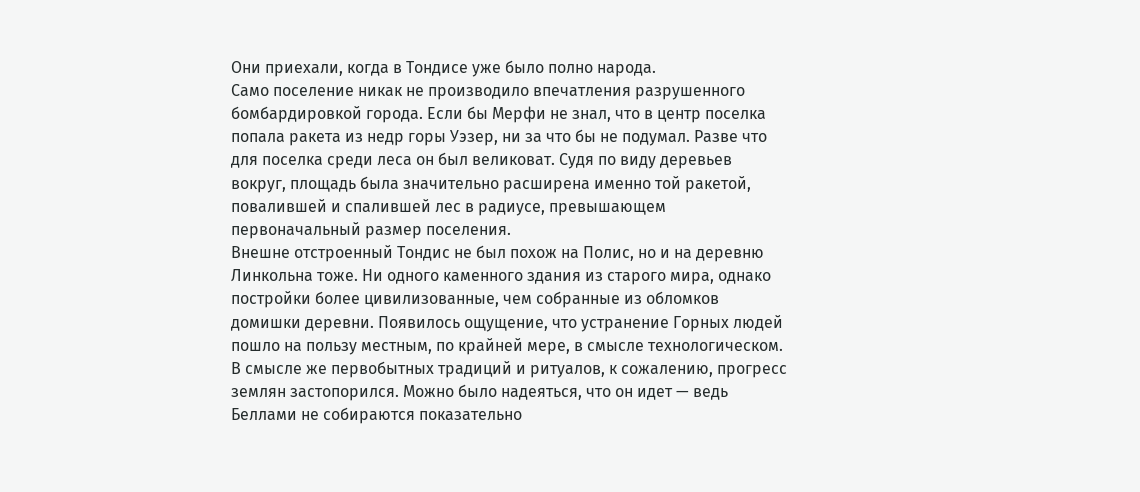Они приехали, когда в Тондисе уже было полно народа.
Само поселение никак не производило впечатления разрушенного бомбардировкой города. Если бы Мерфи не знал, что в центр поселка попала ракета из недр горы Уэзер, ни за что бы не подумал. Разве что для поселка среди леса он был великоват. Судя по виду деревьев вокруг, площадь была значительно расширена именно той ракетой, повалившей и спалившей лес в радиусе, превышающем первоначальный размер поселения.
Внешне отстроенный Тондис не был похож на Полис, но и на деревню Линкольна тоже. Ни одного каменного здания из старого мира, однако постройки более цивилизованные, чем собранные из обломков домишки деревни. Появилось ощущение, что устранение Горных людей пошло на пользу местным, по крайней мере, в смысле технологическом.
В смысле же первобытных традиций и ритуалов, к сожалению, прогресс землян застопорился. Можно было надеяться, что он идет — ведь Беллами не собираются показательно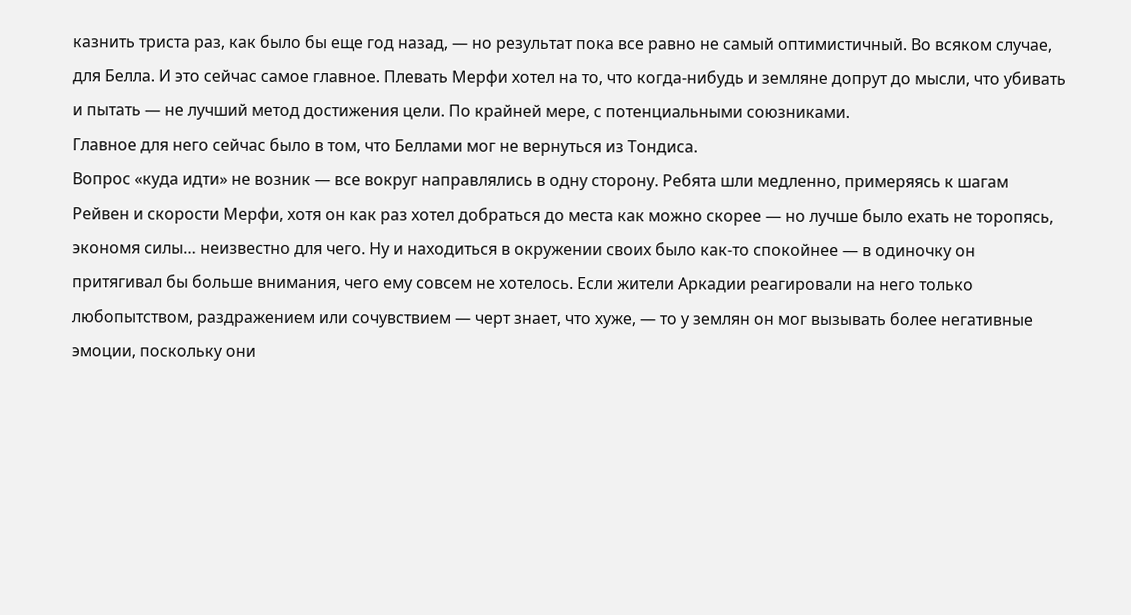казнить триста раз, как было бы еще год назад, — но результат пока все равно не самый оптимистичный. Во всяком случае, для Белла. И это сейчас самое главное. Плевать Мерфи хотел на то, что когда-нибудь и земляне допрут до мысли, что убивать и пытать — не лучший метод достижения цели. По крайней мере, с потенциальными союзниками.
Главное для него сейчас было в том, что Беллами мог не вернуться из Тондиса.
Вопрос «куда идти» не возник — все вокруг направлялись в одну сторону. Ребята шли медленно, примеряясь к шагам Рейвен и скорости Мерфи, хотя он как раз хотел добраться до места как можно скорее — но лучше было ехать не торопясь, экономя силы… неизвестно для чего. Ну и находиться в окружении своих было как-то спокойнее — в одиночку он притягивал бы больше внимания, чего ему совсем не хотелось. Если жители Аркадии реагировали на него только любопытством, раздражением или сочувствием — черт знает, что хуже, — то у землян он мог вызывать более негативные эмоции, поскольку они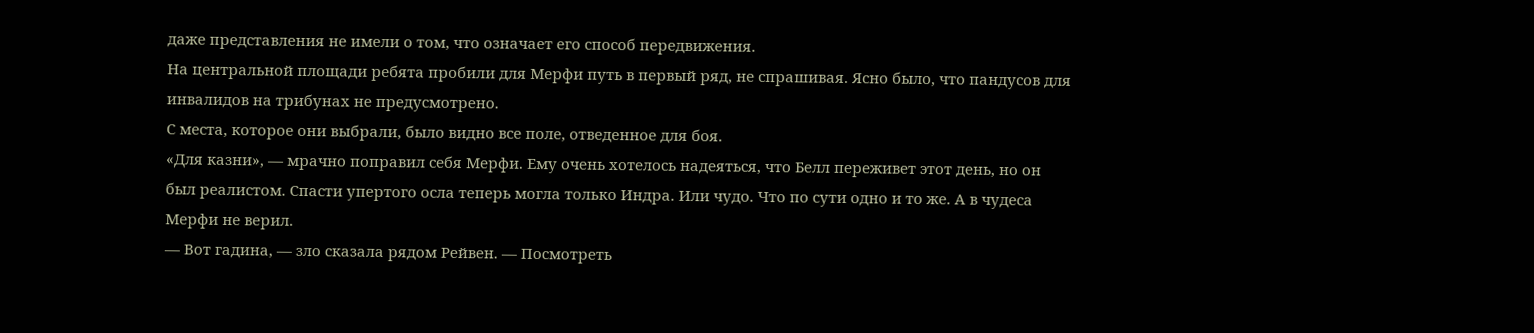даже представления не имели о том, что означает его способ передвижения.
На центральной площади ребята пробили для Мерфи путь в первый ряд, не спрашивая. Ясно было, что пандусов для инвалидов на трибунах не предусмотрено.
С места, которое они выбрали, было видно все поле, отведенное для боя.
«Для казни», — мрачно поправил себя Мерфи. Ему очень хотелось надеяться, что Белл переживет этот день, но он был реалистом. Спасти упертого осла теперь могла только Индра. Или чудо. Что по сути одно и то же. А в чудеса Мерфи не верил.
— Вот гадина, — зло сказала рядом Рейвен. — Посмотреть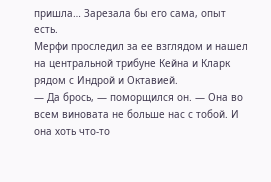пришла… Зарезала бы его сама, опыт есть.
Мерфи проследил за ее взглядом и нашел на центральной трибуне Кейна и Кларк рядом с Индрой и Октавией.
— Да брось, — поморщился он. — Она во всем виновата не больше нас с тобой. И она хоть что-то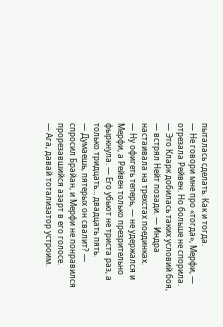пыталась сделать. Как и тогда.
— Не говори мне про «тогда», Мерфи, — отрезала Рейвен. Но больше не спорила.
— Это Кларк добилась таких условий боя, — встрял Нейт позади. — Индра настаивала на трехстах поединках.
— Ну офигеть теперь, — не удержался и Мерфи, а Рейвен только презрительно фыркнула. — Его убьют не триста раз, а только тридцать… двадцать пять.
— Думаешь, пятерых он свалит? — спросил Брайан, и Мерфи не понравился прорезавшийся азарт в его голосе.
— Ага, давай тотализатор устроим.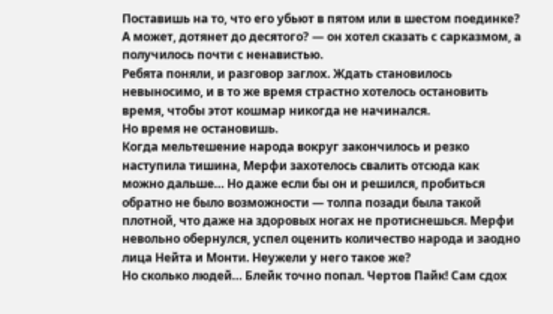Поставишь на то, что его убьют в пятом или в шестом поединке? А может, дотянет до десятого? — он хотел сказать с сарказмом, а получилось почти с ненавистью.
Ребята поняли, и разговор заглох. Ждать становилось невыносимо, и в то же время страстно хотелось остановить время, чтобы этот кошмар никогда не начинался.
Но время не остановишь.
Когда мельтешение народа вокруг закончилось и резко наступила тишина, Мерфи захотелось свалить отсюда как можно дальше… Но даже если бы он и решился, пробиться обратно не было возможности — толпа позади была такой плотной, что даже на здоровых ногах не протиснешься. Мерфи невольно обернулся, успел оценить количество народа и заодно лица Нейта и Монти. Неужели у него такое же?
Но сколько людей… Блейк точно попал. Чертов Пайк! Сам сдох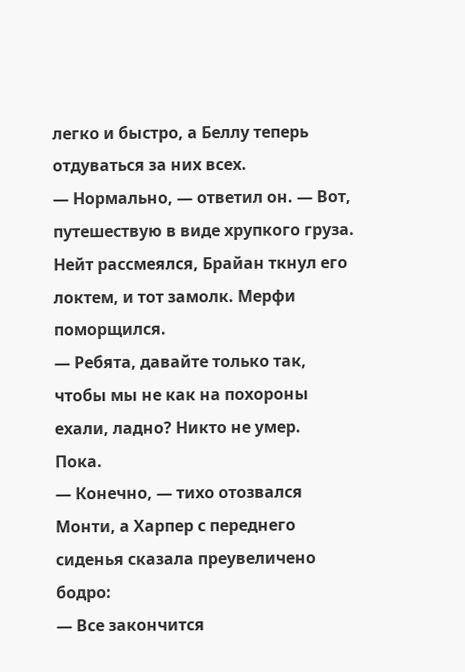легко и быстро, а Беллу теперь отдуваться за них всех.
— Нормально, — ответил он. — Вот, путешествую в виде хрупкого груза.
Нейт рассмеялся, Брайан ткнул его локтем, и тот замолк. Мерфи поморщился.
— Ребята, давайте только так, чтобы мы не как на похороны ехали, ладно? Никто не умер.
Пока.
— Конечно, — тихо отозвался Монти, а Харпер с переднего сиденья сказала преувеличено бодро:
— Все закончится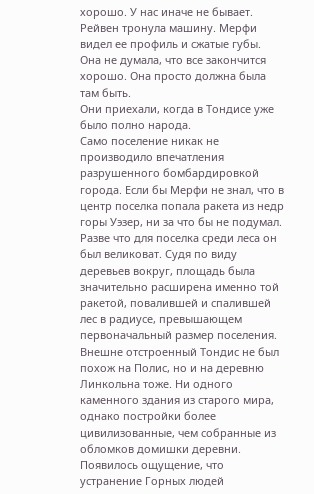хорошо. У нас иначе не бывает.
Рейвен тронула машину. Мерфи видел ее профиль и сжатые губы. Она не думала, что все закончится хорошо. Она просто должна была там быть.
Они приехали, когда в Тондисе уже было полно народа.
Само поселение никак не производило впечатления разрушенного бомбардировкой города. Если бы Мерфи не знал, что в центр поселка попала ракета из недр горы Уэзер, ни за что бы не подумал. Разве что для поселка среди леса он был великоват. Судя по виду деревьев вокруг, площадь была значительно расширена именно той ракетой, повалившей и спалившей лес в радиусе, превышающем первоначальный размер поселения.
Внешне отстроенный Тондис не был похож на Полис, но и на деревню Линкольна тоже. Ни одного каменного здания из старого мира, однако постройки более цивилизованные, чем собранные из обломков домишки деревни. Появилось ощущение, что устранение Горных людей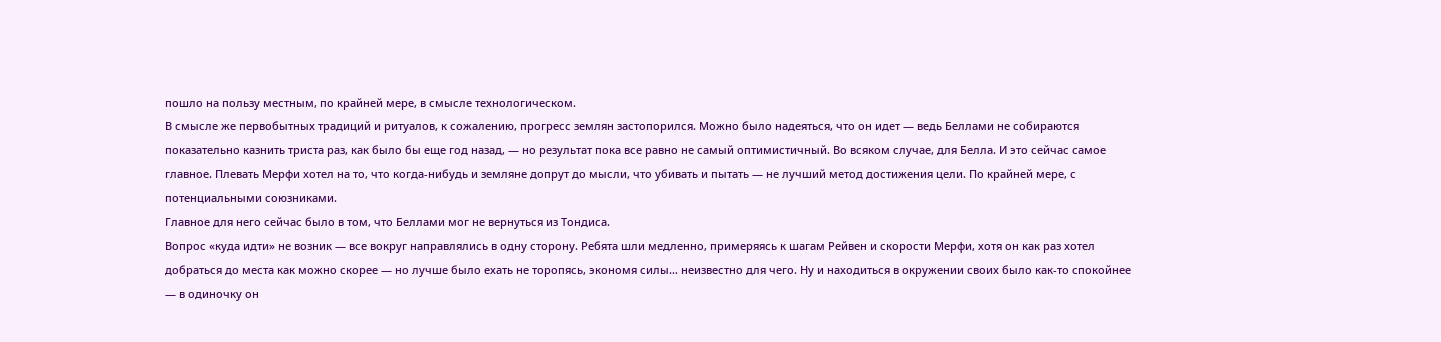пошло на пользу местным, по крайней мере, в смысле технологическом.
В смысле же первобытных традиций и ритуалов, к сожалению, прогресс землян застопорился. Можно было надеяться, что он идет — ведь Беллами не собираются показательно казнить триста раз, как было бы еще год назад, — но результат пока все равно не самый оптимистичный. Во всяком случае, для Белла. И это сейчас самое главное. Плевать Мерфи хотел на то, что когда-нибудь и земляне допрут до мысли, что убивать и пытать — не лучший метод достижения цели. По крайней мере, с потенциальными союзниками.
Главное для него сейчас было в том, что Беллами мог не вернуться из Тондиса.
Вопрос «куда идти» не возник — все вокруг направлялись в одну сторону. Ребята шли медленно, примеряясь к шагам Рейвен и скорости Мерфи, хотя он как раз хотел добраться до места как можно скорее — но лучше было ехать не торопясь, экономя силы… неизвестно для чего. Ну и находиться в окружении своих было как-то спокойнее — в одиночку он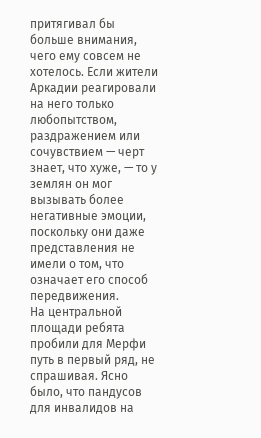притягивал бы больше внимания, чего ему совсем не хотелось. Если жители Аркадии реагировали на него только любопытством, раздражением или сочувствием — черт знает, что хуже, — то у землян он мог вызывать более негативные эмоции, поскольку они даже представления не имели о том, что означает его способ передвижения.
На центральной площади ребята пробили для Мерфи путь в первый ряд, не спрашивая. Ясно было, что пандусов для инвалидов на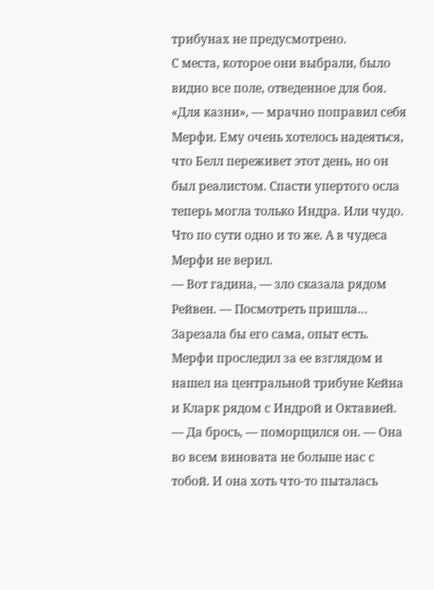трибунах не предусмотрено.
С места, которое они выбрали, было видно все поле, отведенное для боя.
«Для казни», — мрачно поправил себя Мерфи. Ему очень хотелось надеяться, что Белл переживет этот день, но он был реалистом. Спасти упертого осла теперь могла только Индра. Или чудо. Что по сути одно и то же. А в чудеса Мерфи не верил.
— Вот гадина, — зло сказала рядом Рейвен. — Посмотреть пришла… Зарезала бы его сама, опыт есть.
Мерфи проследил за ее взглядом и нашел на центральной трибуне Кейна и Кларк рядом с Индрой и Октавией.
— Да брось, — поморщился он. — Она во всем виновата не больше нас с тобой. И она хоть что-то пыталась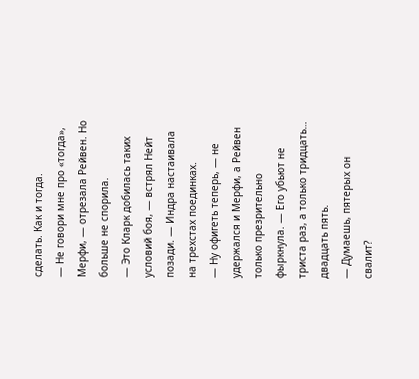сделать. Как и тогда.
— Не говори мне про «тогда», Мерфи, — отрезала Рейвен. Но больше не спорила.
— Это Кларк добилась таких условий боя, — встрял Нейт позади. — Индра настаивала на трехстах поединках.
— Ну офигеть теперь, — не удержался и Мерфи, а Рейвен только презрительно фыркнула. — Его убьют не триста раз, а только тридцать… двадцать пять.
— Думаешь, пятерых он свалит?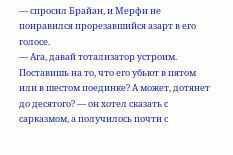— спросил Брайан, и Мерфи не понравился прорезавшийся азарт в его голосе.
— Ага, давай тотализатор устроим. Поставишь на то, что его убьют в пятом или в шестом поединке? А может, дотянет до десятого? — он хотел сказать с сарказмом, а получилось почти с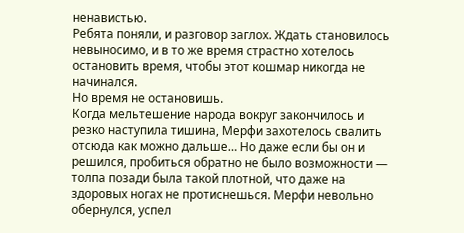ненавистью.
Ребята поняли, и разговор заглох. Ждать становилось невыносимо, и в то же время страстно хотелось остановить время, чтобы этот кошмар никогда не начинался.
Но время не остановишь.
Когда мельтешение народа вокруг закончилось и резко наступила тишина, Мерфи захотелось свалить отсюда как можно дальше… Но даже если бы он и решился, пробиться обратно не было возможности — толпа позади была такой плотной, что даже на здоровых ногах не протиснешься. Мерфи невольно обернулся, успел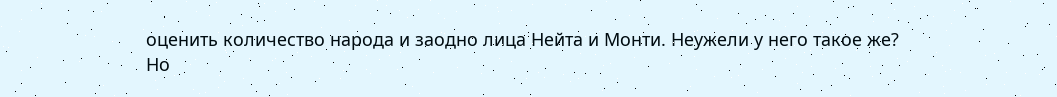оценить количество народа и заодно лица Нейта и Монти. Неужели у него такое же?
Но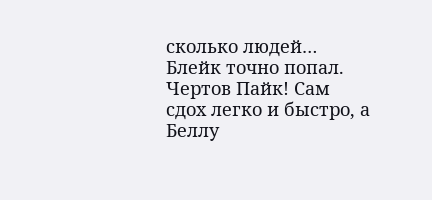сколько людей… Блейк точно попал. Чертов Пайк! Сам сдох легко и быстро, а Беллу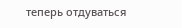теперь отдуваться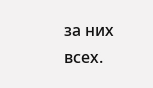за них всех.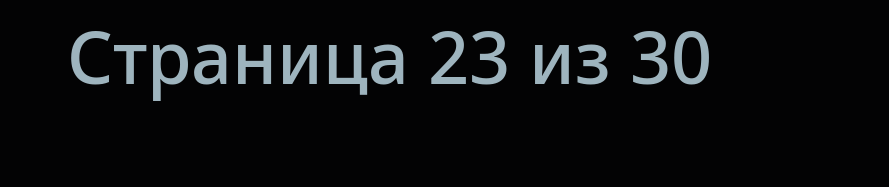Страница 23 из 30